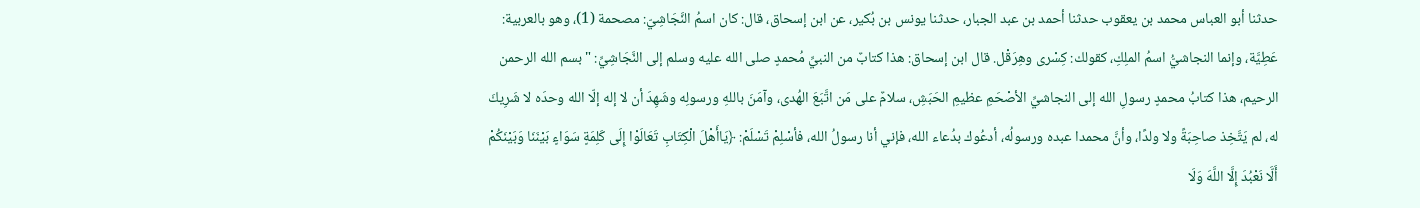حدثنا أبو العباس محمد بن يعقوب حدثنا أحمد بن عبد الجبار، حدثنا يونس بن بُكير، عن ابن إسحاق، قال: كان اسمُ النَّجَاشِيّ: مصحمة (1)، وهو بالعربية: عَطِيَّة، وإنما النجاشيُّ اسمُ الملِكِ، كقولك: كِسْرى وهِرَقْل. قال ابن إسحاق: هذا كتابٌ من النبيِّ مُحمدٍ صلى الله عليه وسلم إلى النَّجَاشِيِّ: "بسم الله الرحمن الرحيم، هذا كتابُ محمدٍ رسولِ الله إلى النجاشيِّ الأصْحَمِ عظيمِ الحَبَشِ، سلامٌ على مَن اتَّبَعَ الهُدى، وآمَنَ باللهِ ورسولِه وشَهِدَ أن لا إله إلّا الله وحدَه لا شَرِيكَ له، لم يَتَّخِذ صاحِبَةً ولا ولدًا، وأنَّ محمدا عبده ورسولُه، أدعُوك بدُعاء الله، فإني أنا رسولُ الله، فأسْلِمْ تَسْلَمْ: ﴿يَاأَهْلَ الْكِتَابِ تَعَالَوْا إِلَى كَلِمَةٍ سَوَاءٍ بَيْنَنَا وَبَيْنَكُمْ أَلَّا نَعْبُدَ إِلَّا اللَّهَ وَلَا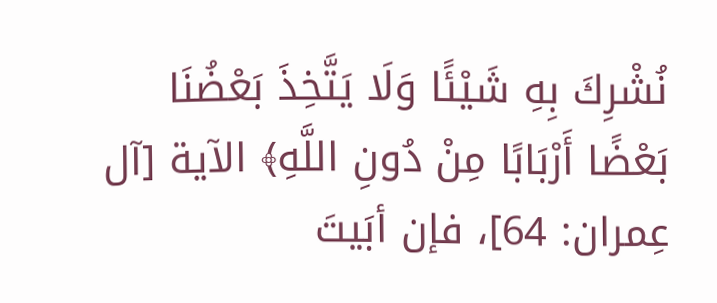نُشْرِكَ بِهِ شَيْئًا وَلَا يَتَّخِذَ بَعْضُنَا بَعْضًا أَرْبَابًا مِنْ دُونِ اللَّهِ﴾ الآية [آل عِمران: 64]، فإن أبَيتَ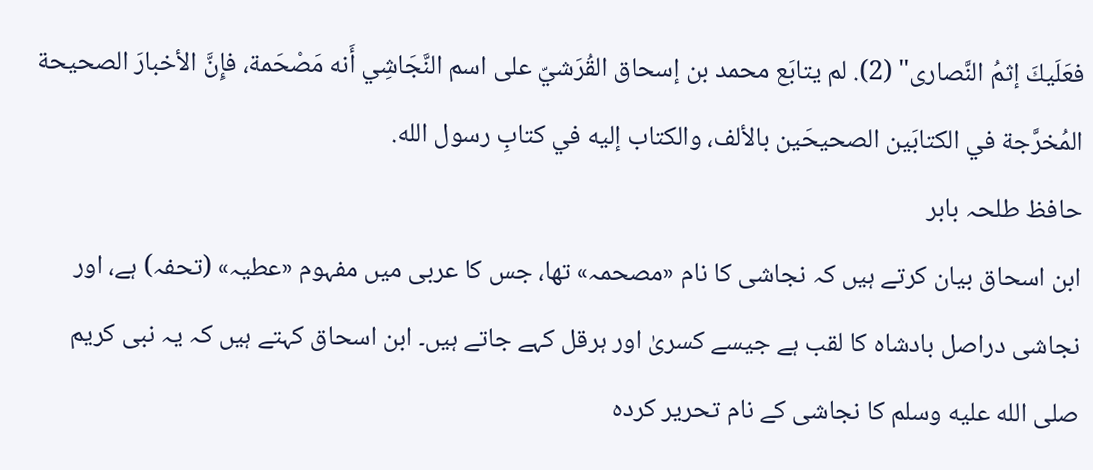فعَلَيكَ إثمُ النَّصارى" (2). لم يتابَع محمد بن إسحاق القُرَشيّ على اسم النَّجَاشِي أَنه مَصْحَمة، فإِنَّ الأخبارَ الصحيحة المُخرَّجة في الكتابَين الصحيحَين بالألف، والكتاب إليه في كتابِ رسول الله.
حافظ طلحہ بابر
ابن اسحاق بیان کرتے ہیں کہ نجاشی کا نام «مصحمہ» تھا، جس کا عربی میں مفہوم «عطیہ» (تحفہ) ہے، اور نجاشی دراصل بادشاہ کا لقب ہے جیسے کسریٰ اور ہرقل کہے جاتے ہیں۔ ابن اسحاق کہتے ہیں کہ یہ نبی کریم صلى الله عليه وسلم کا نجاشی کے نام تحریر کردہ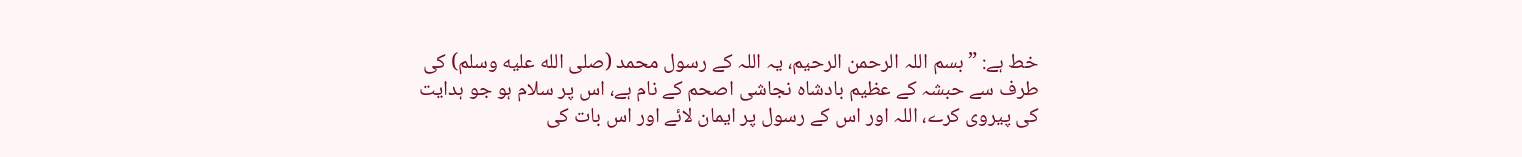خط ہے: ”بسم اللہ الرحمن الرحیم، یہ اللہ کے رسول محمد (صلى الله عليه وسلم) کی طرف سے حبشہ کے عظیم بادشاہ نجاشی اصحم کے نام ہے، اس پر سلام ہو جو ہدایت کی پیروی کرے، اللہ اور اس کے رسول پر ایمان لائے اور اس بات کی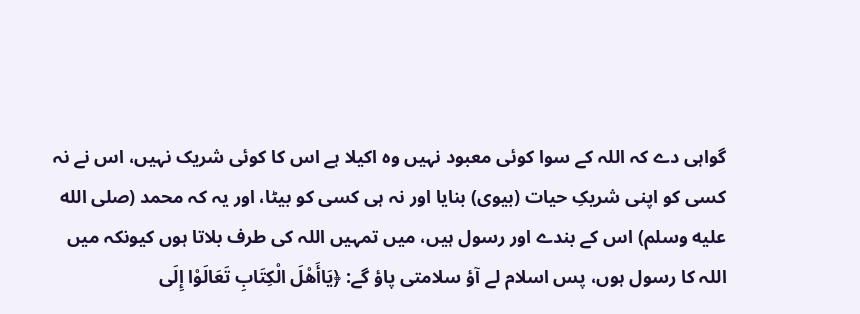گواہی دے کہ اللہ کے سوا کوئی معبود نہیں وہ اکیلا ہے اس کا کوئی شریک نہیں، اس نے نہ کسی کو اپنی شریکِ حیات (بیوی) بنایا اور نہ ہی کسی کو بیٹا، اور یہ کہ محمد (صلى الله عليه وسلم) اس کے بندے اور رسول ہیں، میں تمہیں اللہ کی طرف بلاتا ہوں کیونکہ میں اللہ کا رسول ہوں، پس اسلام لے آؤ سلامتی پاؤ گے: ﴿يَاأَهْلَ الْكِتَابِ تَعَالَوْا إِلَى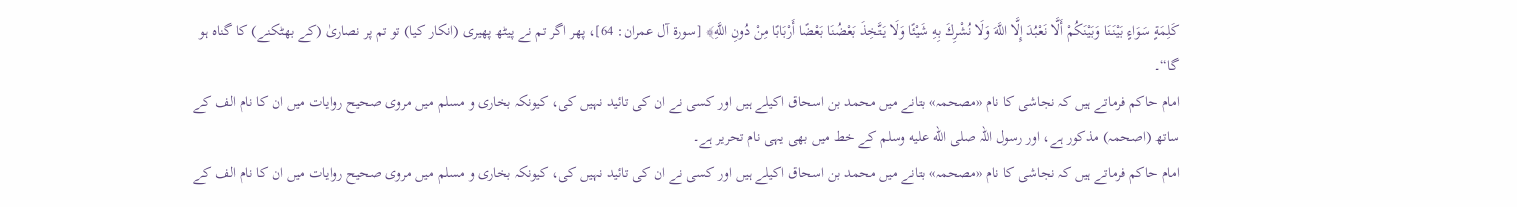كَلِمَةٍ سَوَاءٍ بَيْنَنَا وَبَيْنَكُمْ أَلَّا نَعْبُدَ إِلَّا اللَّهَ وَلَا نُشْرِكَ بِهِ شَيْئًا وَلَا يَتَّخِذَ بَعْضُنَا بَعْضًا أَرْبَابًا مِنْ دُونِ اللَّهِ﴾ [سورة آل عمران: 64]، پھر اگر تم نے پیٹھ پھیری (انکار کیا) تو تم پر نصاریٰ (کے بھٹکنے) کا گناہ ہو گا“۔
امام حاکم فرماتے ہیں کہ نجاشی کا نام «مصحمہ» بتانے میں محمد بن اسحاق اکیلے ہیں اور کسی نے ان کی تائید نہیں کی، کیونکہ بخاری و مسلم میں مروی صحیح روایات میں ان کا نام الف کے ساتھ (اصحمہ) مذکور ہے، اور رسول اللہ صلى الله عليه وسلم کے خط میں بھی یہی نام تحریر ہے۔
امام حاکم فرماتے ہیں کہ نجاشی کا نام «مصحمہ» بتانے میں محمد بن اسحاق اکیلے ہیں اور کسی نے ان کی تائید نہیں کی، کیونکہ بخاری و مسلم میں مروی صحیح روایات میں ان کا نام الف کے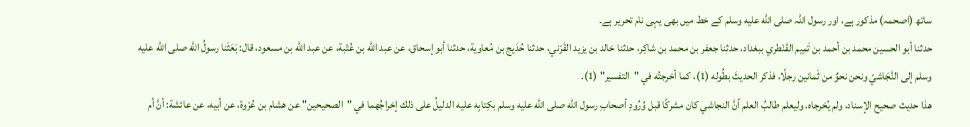ساتھ (اصحمہ) مذکور ہے، اور رسول اللہ صلى الله عليه وسلم کے خط میں بھی یہی نام تحریر ہے۔
حدثنا أبو الحسين محمد بن أحمد بن تَمِيم القَنْطري ببغداد، حدثنا جعفر بن محمد بن شاكِر، حدثنا خالد بن يزيد القَرْني، حدثنا حُدَيج بن مُعاوية، حدثنا أبو إسحاق، عن عبد الله بن عُتْبة، عن عبد الله بن مسعود، قال: بَعَثَنا رسولُ الله صلى الله عليه وسلم إلى النَّجَاشيّ ونحن نحوٌ من ثَمانين رجلًا، فذكر الحديثَ بطُوله (1)، كما أخرجتُه في "التفسير" (1).
هذا حديث صحيح الإسناد، ولم يُخرجاه. وليعلم طالبُ العلم أنَّ النجاشي كان مشركًا قبل وُرُودِ أصحابِ رسول الله صلى الله عليه وسلم بكِتابِه عليه الدليلُ على ذلك إخراجُهما في "الصحيحين" عن هشام بن عُرْوة، عن أبيه، عن عائشة: أنَّ أم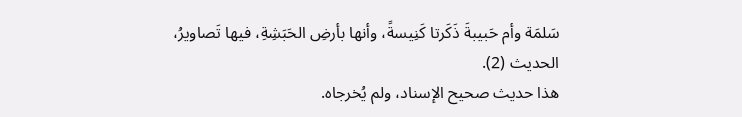سَلمَة وأم حَبيبةَ ذَكَرتا كَنِيسةً، وأنها بأرضِ الحَبَشِةِ، فيها تَصاويرُ، الحديث (2).
هذا حديث صحيح الإسناد، ولم يُخرجاه.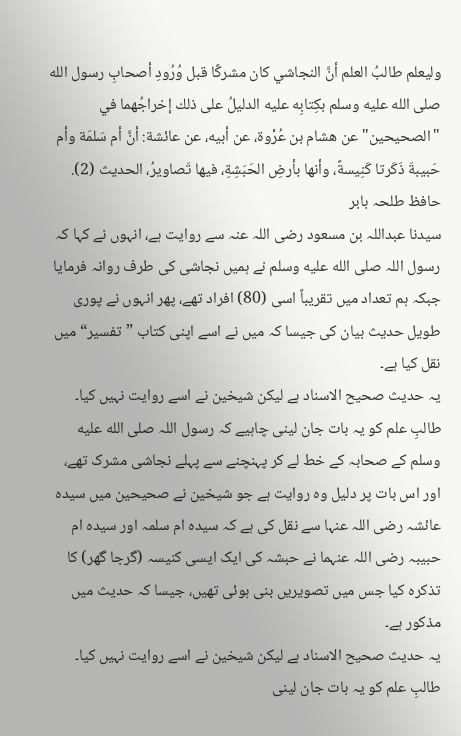وليعلم طالبُ العلم أنَّ النجاشي كان مشركًا قبل وُرُودِ أصحابِ رسول الله صلى الله عليه وسلم بكِتابِه عليه الدليلُ على ذلك إخراجُهما في "الصحيحين" عن هشام بن عُرْوة، عن أبيه، عن عائشة: أنَّ أم سَلمَة وأم حَبيبةَ ذَكَرتا كَنِيسةً، وأنها بأرضِ الحَبَشِةِ، فيها تَصاويرُ، الحديث (2).
حافظ طلحہ بابر
سیدنا عبداللہ بن مسعود رضی اللہ عنہ سے روایت ہے، انہوں نے کہا کہ رسول اللہ صلى الله عليه وسلم نے ہمیں نجاشی کی طرف روانہ فرمایا جبکہ ہم تعداد میں تقریباً اسی (80) افراد تھے، پھر انہوں نے پوری طویل حدیث بیان کی جیسا کہ میں نے اسے اپنی کتاب ”تفسیر“ میں نقل کیا ہے۔
یہ حدیث صحیح الاسناد ہے لیکن شیخین نے اسے روایت نہیں کیا۔ طالبِ علم کو یہ بات جان لینی چاہیے کہ رسول اللہ صلى الله عليه وسلم کے صحابہ کے خط لے کر پہنچنے سے پہلے نجاشی مشرک تھے، اور اس بات پر دلیل وہ روایت ہے جو شیخین نے صحیحین میں سیدہ عائشہ رضی اللہ عنہا سے نقل کی ہے کہ سیدہ ام سلمہ اور سیدہ ام حبیبہ رضی اللہ عنہما نے حبشہ کی ایک ایسی کنيسہ (گرجا گھر) کا تذکرہ کیا جس میں تصویریں بنی ہوئی تھیں، جیسا کہ حدیث میں مذکور ہے۔
یہ حدیث صحیح الاسناد ہے لیکن شیخین نے اسے روایت نہیں کیا۔ طالبِ علم کو یہ بات جان لینی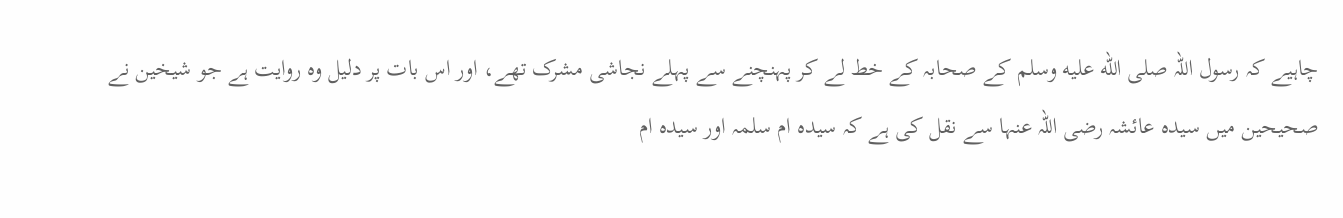چاہیے کہ رسول اللہ صلى الله عليه وسلم کے صحابہ کے خط لے کر پہنچنے سے پہلے نجاشی مشرک تھے، اور اس بات پر دلیل وہ روایت ہے جو شیخین نے صحیحین میں سیدہ عائشہ رضی اللہ عنہا سے نقل کی ہے کہ سیدہ ام سلمہ اور سیدہ ام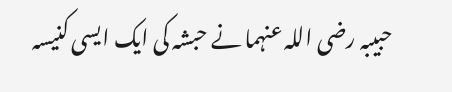حبیبہ رضی اللہ عنہما نے حبشہ کی ایک ایسی کنيسہ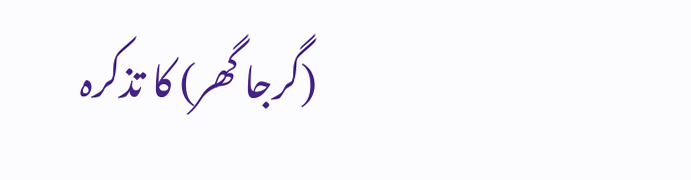(گرجا گھر) کا تذکرہ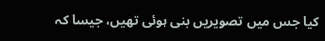کیا جس میں تصویریں بنی ہوئی تھیں، جیسا کہ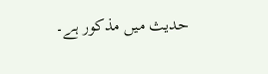حدیث میں مذکور ہے۔